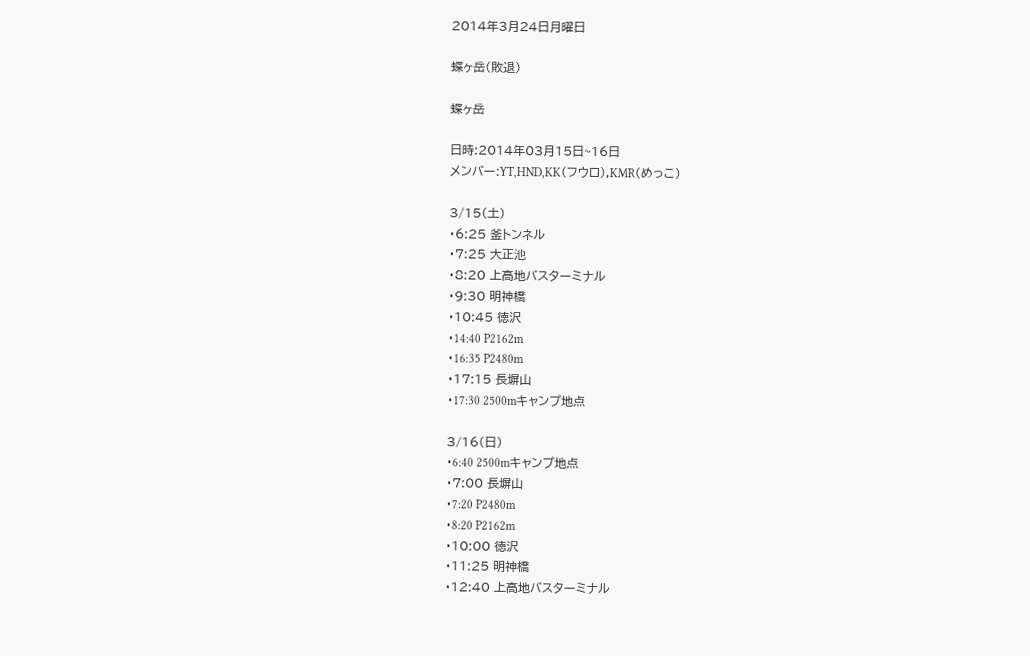2014年3月24日月曜日

蝶ヶ岳(敗退)

蝶ヶ岳

日時:2014年03月15日~16日
メンバー:YT,HND,KK(フウロ),KMR(めっこ)

3/15(土)
・6:25 釜トンネル
・7:25 大正池
・8:20 上高地バスターミナル
・9:30 明神橋
・10:45 徳沢
・14:40 P2162m
・16:35 P2480m
・17:15 長塀山
・17:30 2500mキャンプ地点

3/16(日)
・6:40 2500mキャンプ地点
・7:00 長塀山
・7:20 P2480m
・8:20 P2162m
・10:00 徳沢
・11:25 明神橋
・12:40 上高地バスターミナル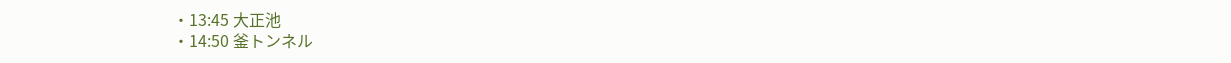・13:45 大正池
・14:50 釜トンネル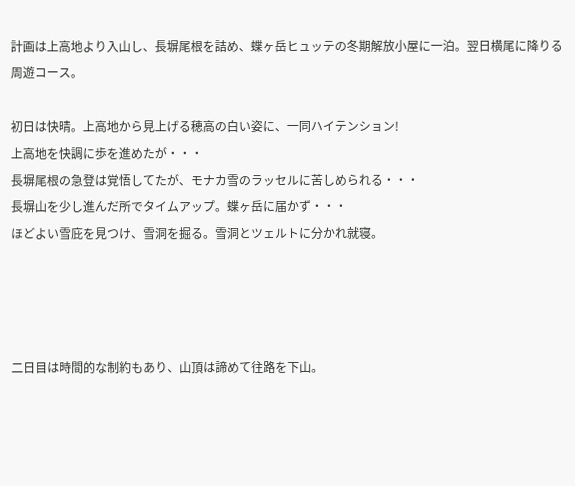計画は上高地より入山し、長塀尾根を詰め、蝶ヶ岳ヒュッテの冬期解放小屋に一泊。翌日横尾に降りる周遊コース。

初日は快晴。上高地から見上げる穂高の白い姿に、一同ハイテンション!
上高地を快調に歩を進めたが・・・
長塀尾根の急登は覚悟してたが、モナカ雪のラッセルに苦しめられる・・・
長塀山を少し進んだ所でタイムアップ。蝶ヶ岳に届かず・・・
ほどよい雪庇を見つけ、雪洞を掘る。雪洞とツェルトに分かれ就寝。




二日目は時間的な制約もあり、山頂は諦めて往路を下山。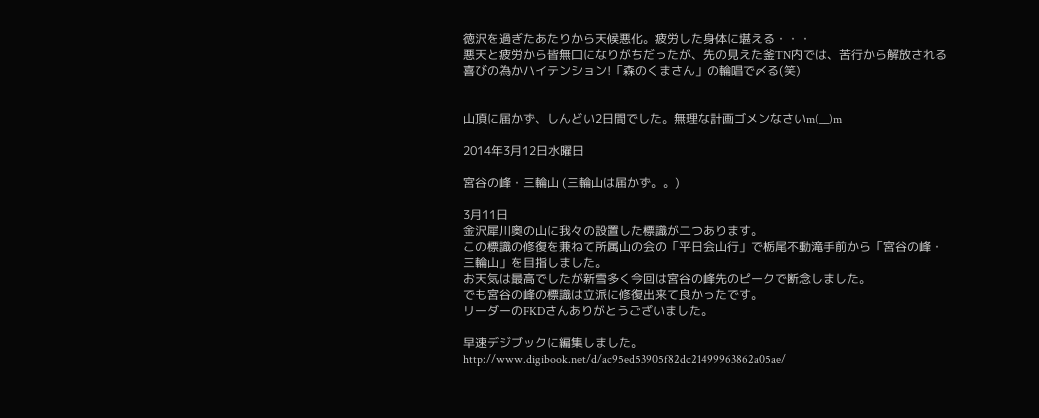徳沢を過ぎたあたりから天候悪化。疲労した身体に堪える・・・
悪天と疲労から皆無口になりがちだったが、先の見えた釜TN内では、苦行から解放される喜びの為かハイテンション!「森のくまさん」の輪唱で〆る(笑)


山頂に届かず、しんどい2日間でした。無理な計画ゴメンなさいm(__)m

2014年3月12日水曜日

宮谷の峰・三輪山 (三輪山は届かず。。)

3月11日
金沢犀川奥の山に我々の設置した標識が二つあります。
この標識の修復を兼ねて所属山の会の「平日会山行」で栃尾不動滝手前から「宮谷の峰・三輪山」を目指しました。
お天気は最高でしたが新雪多く今回は宮谷の峰先のピークで断念しました。
でも宮谷の峰の標識は立派に修復出来て良かったです。
リーダーのFKDさんありがとうございました。

早速デジブックに編集しました。
http://www.digibook.net/d/ac95ed53905f82dc21499963862a05ae/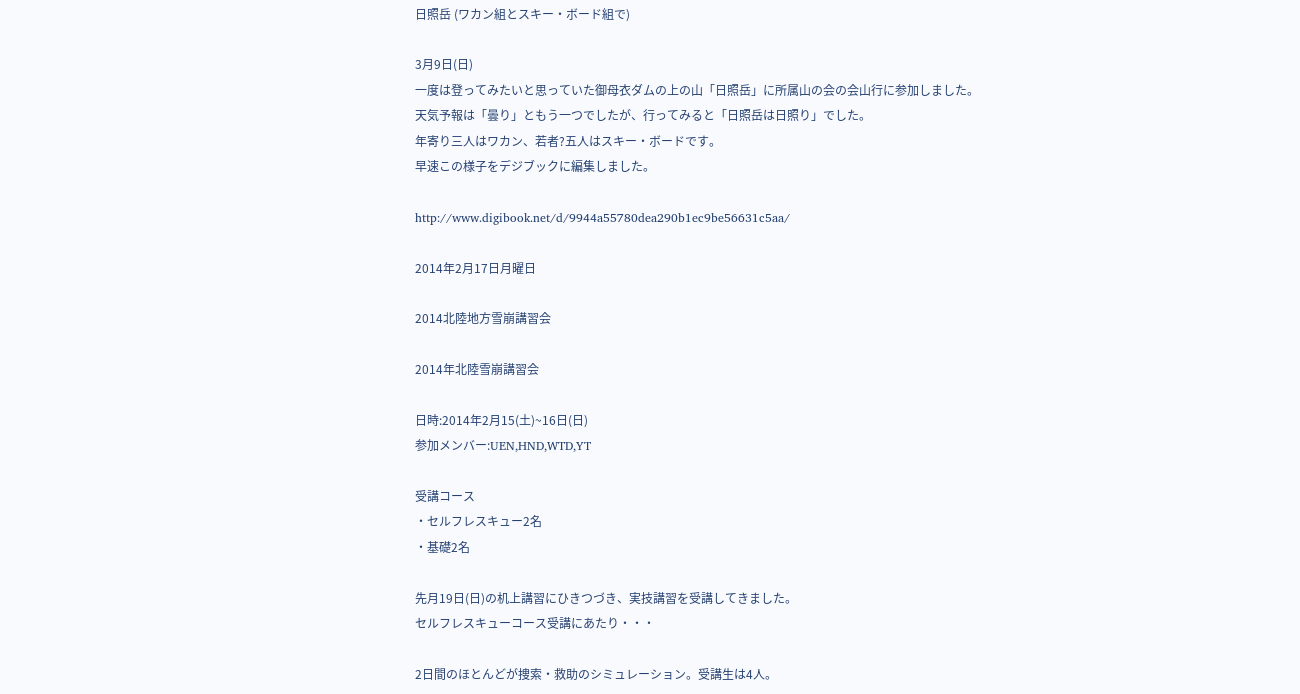日照岳 (ワカン組とスキー・ボード組で)

3月9日(日)
一度は登ってみたいと思っていた御母衣ダムの上の山「日照岳」に所属山の会の会山行に参加しました。
天気予報は「曇り」ともう一つでしたが、行ってみると「日照岳は日照り」でした。
年寄り三人はワカン、若者?五人はスキー・ボードです。
早速この様子をデジブックに編集しました。

http://www.digibook.net/d/9944a55780dea290b1ec9be56631c5aa/

2014年2月17日月曜日

2014北陸地方雪崩講習会

2014年北陸雪崩講習会

日時:2014年2月15(土)~16日(日)
参加メンバー:UEN,HND,WTD,YT

受講コース
・セルフレスキュー2名
・基礎2名

先月19日(日)の机上講習にひきつづき、実技講習を受講してきました。
セルフレスキューコース受講にあたり・・・

2日間のほとんどが捜索・救助のシミュレーション。受講生は4人。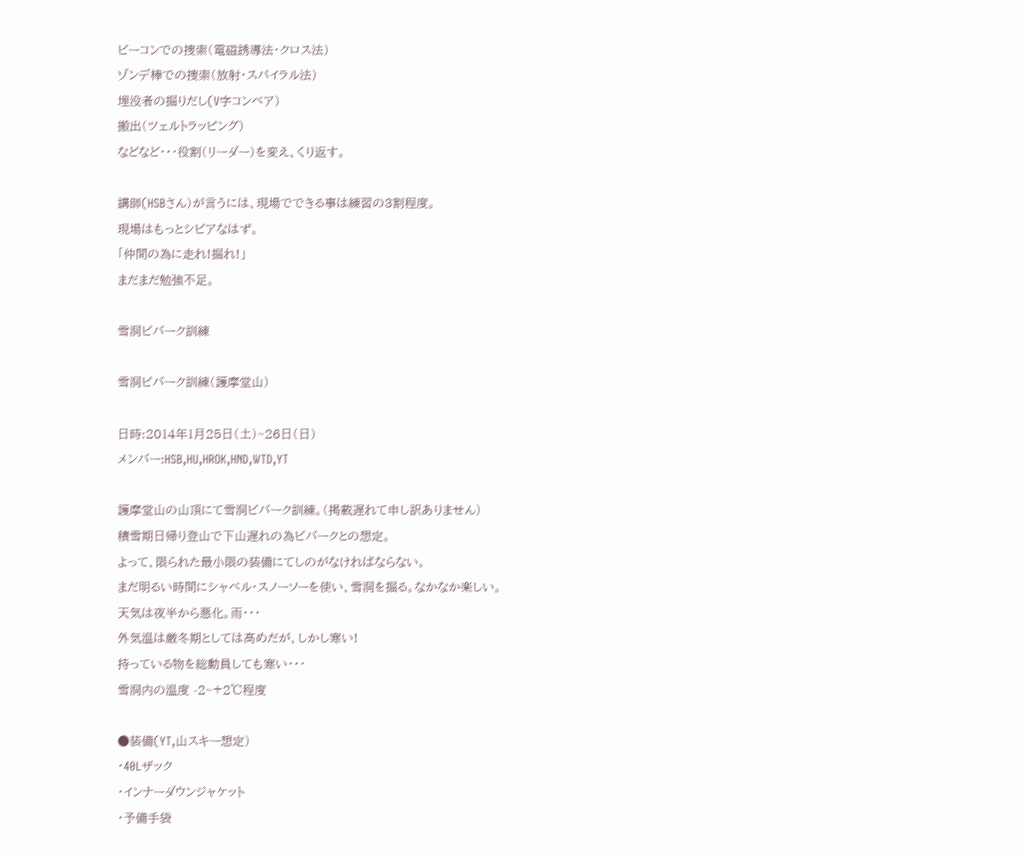ビーコンでの捜索(電磁誘導法・クロス法)
ゾンデ棒での捜索(放射・スパイラル法)
埋没者の掘りだし(V字コンベア)
搬出(ツェルトラッピング)
などなど・・・役割(リーダー)を変え、くり返す。

講師(HSBさん)が言うには、現場でできる事は練習の3割程度。
現場はもっとシビアなはず。
「仲間の為に走れ!掘れ!」
まだまだ勉強不足。

雪洞ビバーク訓練

雪洞ビバーク訓練(護摩堂山)

日時:2014年1月25日(土)~26日(日)
メンバー:HSB,HU,HROK,HND,WTD,YT

護摩堂山の山頂にて雪洞ビバーク訓練。(掲載遅れて申し訳ありません)
積雪期日帰り登山で下山遅れの為ビバークとの想定。
よって、限られた最小限の装備にてしのがなければならない。
まだ明るい時間にシャベル・スノーソーを使い、雪洞を掘る。なかなか楽しい。
天気は夜半から悪化。雨・・・
外気温は厳冬期としては高めだが、しかし寒い!
持っている物を総動員しても寒い・・・
雪洞内の温度 -2~+2℃程度

●装備(YT,山スキー想定)
・40Lザック
・インナーダウンジャケット
・予備手袋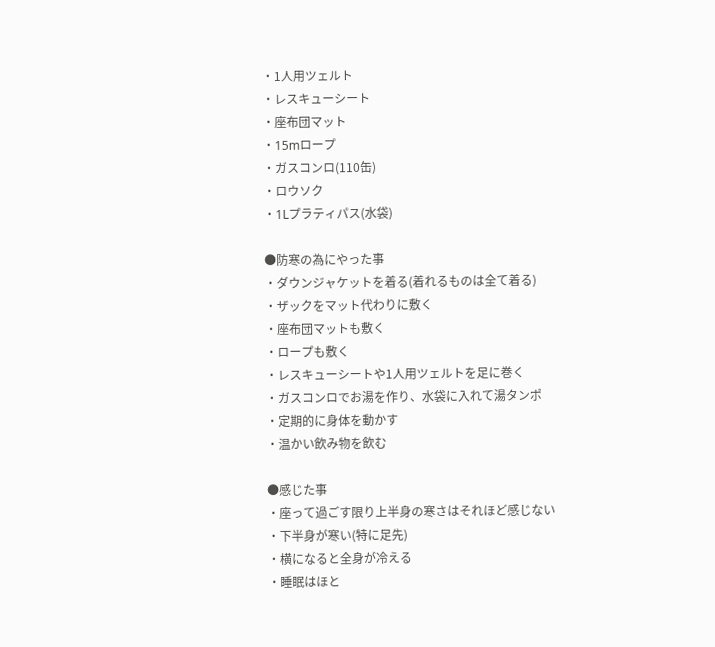・1人用ツェルト
・レスキューシート
・座布団マット
・15mロープ
・ガスコンロ(110缶)
・ロウソク
・1Lプラティパス(水袋)

●防寒の為にやった事
・ダウンジャケットを着る(着れるものは全て着る)
・ザックをマット代わりに敷く
・座布団マットも敷く
・ロープも敷く
・レスキューシートや1人用ツェルトを足に巻く
・ガスコンロでお湯を作り、水袋に入れて湯タンポ
・定期的に身体を動かす
・温かい飲み物を飲む

●感じた事
・座って過ごす限り上半身の寒さはそれほど感じない
・下半身が寒い(特に足先)
・横になると全身が冷える
・睡眠はほと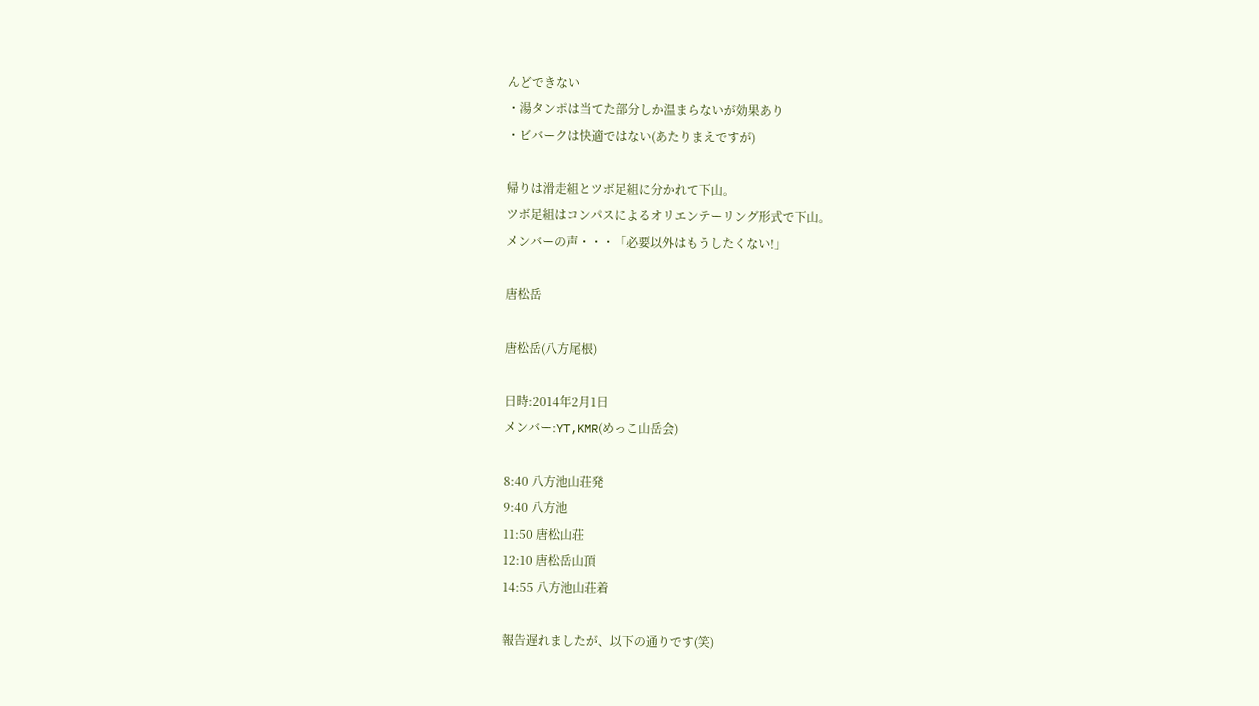んどできない
・湯タンポは当てた部分しか温まらないが効果あり
・ビバークは快適ではない(あたりまえですが)

帰りは滑走組とツボ足組に分かれて下山。
ツボ足組はコンパスによるオリエンテーリング形式で下山。
メンバーの声・・・「必要以外はもうしたくない!」

唐松岳

唐松岳(八方尾根)

日時:2014年2月1日
メンバー:YT,KMR(めっこ山岳会)

8:40 八方池山荘発
9:40 八方池
11:50 唐松山荘
12:10 唐松岳山頂
14:55 八方池山荘着

報告遅れましたが、以下の通りです(笑)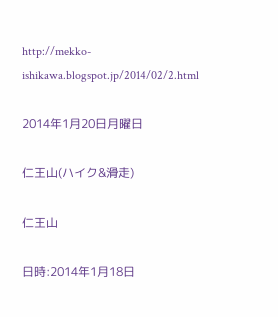http://mekko-ishikawa.blogspot.jp/2014/02/2.html

2014年1月20日月曜日

仁王山(ハイク&滑走)

仁王山

日時:2014年1月18日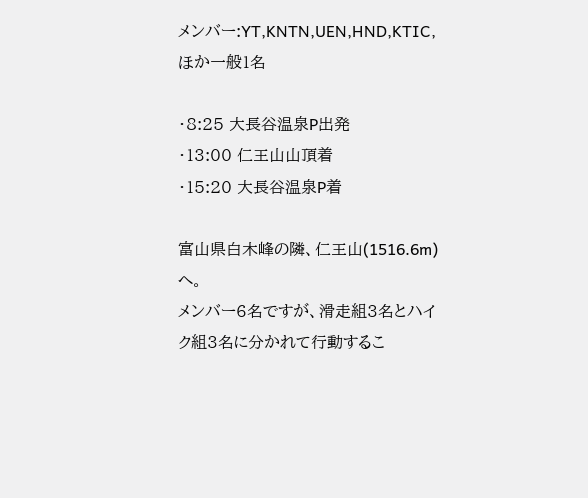メンバー:YT,KNTN,UEN,HND,KTIC,ほか一般1名

・8:25 大長谷温泉P出発
・13:00 仁王山山頂着
・15:20 大長谷温泉P着

富山県白木峰の隣、仁王山(1516.6m)へ。
メンバー6名ですが、滑走組3名とハイク組3名に分かれて行動するこ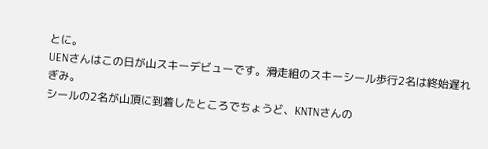とに。
UENさんはこの日が山スキーデビューです。滑走組のスキーシール歩行2名は終始遅れぎみ。
シールの2名が山頂に到着したところでちょうど、KNTNさんの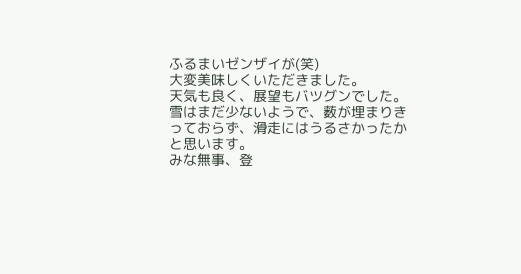ふるまいゼンザイが(笑)
大変美味しくいただきました。
天気も良く、展望もバツグンでした。
雪はまだ少ないようで、薮が埋まりきっておらず、滑走にはうるさかったかと思います。
みな無事、登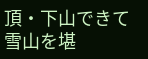頂・下山できて雪山を堪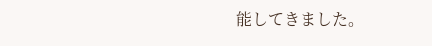能してきました。